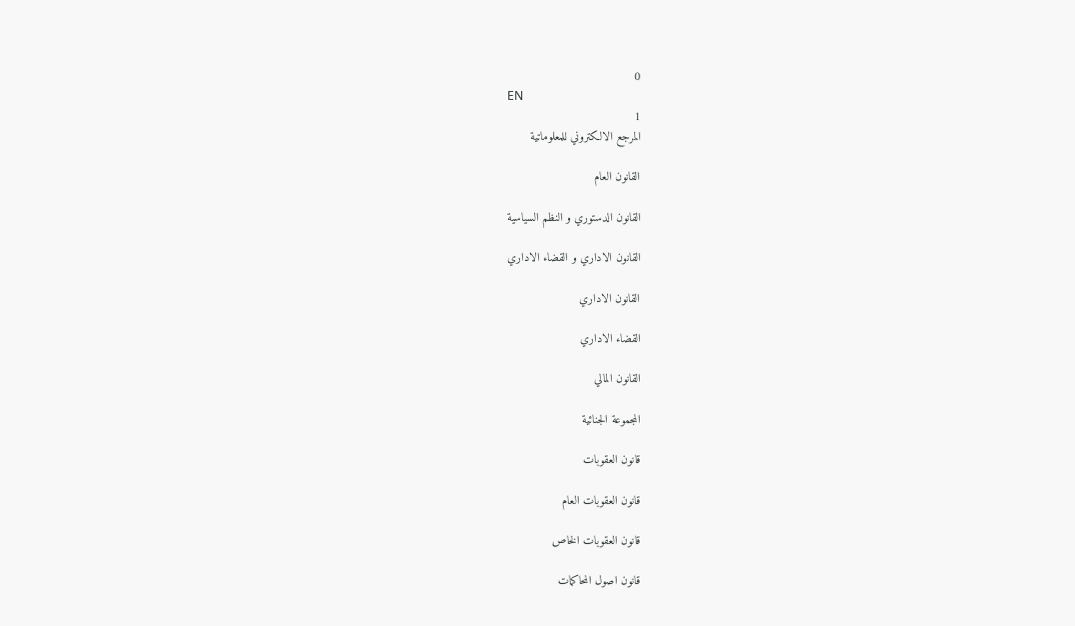0
EN
1
المرجع الالكتروني للمعلوماتية

القانون العام

القانون الدستوري و النظم السياسية

القانون الاداري و القضاء الاداري

القانون الاداري

القضاء الاداري

القانون المالي

المجموعة الجنائية

قانون العقوبات

قانون العقوبات العام

قانون العقوبات الخاص

قانون اصول المحاكمات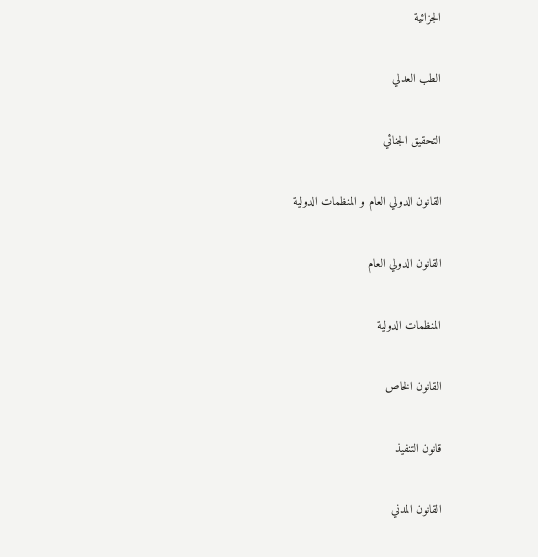الجزائية

الطب العدلي

التحقيق الجنائي

القانون الدولي العام و المنظمات الدولية

القانون الدولي العام

المنظمات الدولية

القانون الخاص

قانون التنفيذ

القانون المدني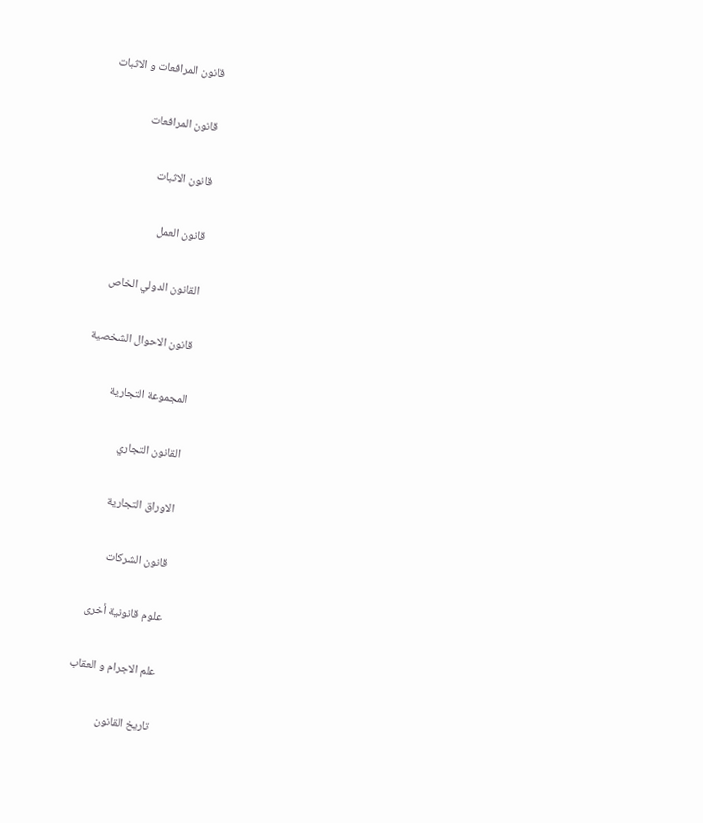قانون المرافعات و الاثبات

قانون المرافعات

قانون الاثبات

قانون العمل

القانون الدولي الخاص

قانون الاحوال الشخصية

المجموعة التجارية

القانون التجاري

الاوراق التجارية

قانون الشركات

علوم قانونية أخرى

علم الاجرام و العقاب

تاريخ القانون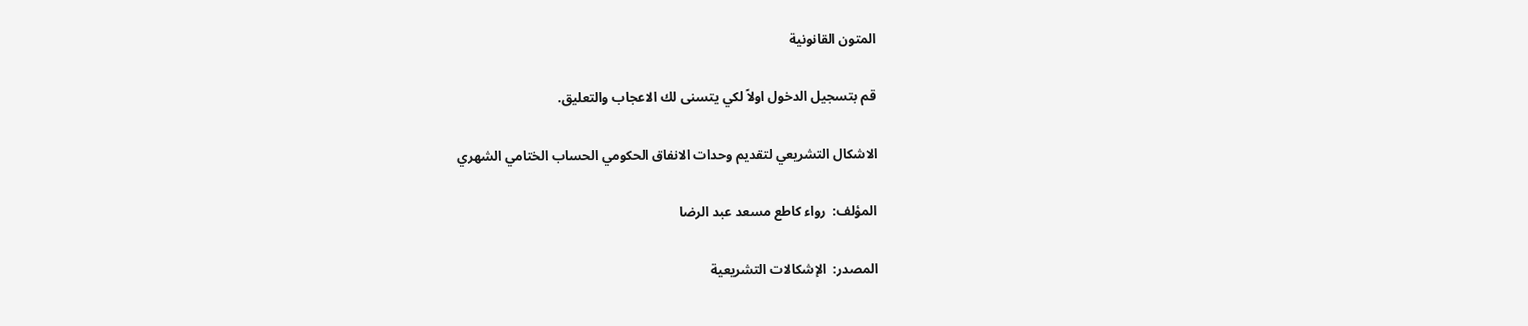المتون القانونية

قم بتسجيل الدخول اولاً لكي يتسنى لك الاعجاب والتعليق.

الاشكال التشريعي لتقديم وحدات الانفاق الحكومي الحساب الختامي الشهري

المؤلف:  رواء كاطع مسعد عبد الرضا

المصدر:  الإشكالات التشريعية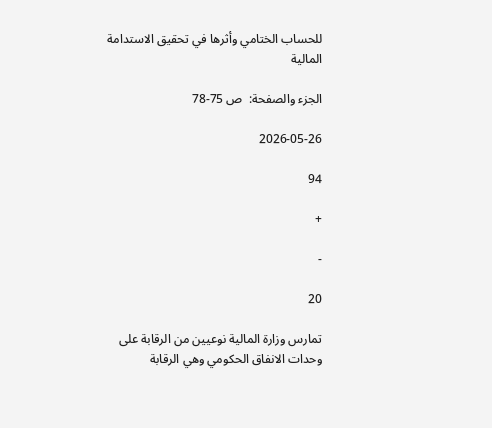للحساب الختامي وأثرها في تحقيق الاستدامة المالية

الجزء والصفحة:  ص 75-78

2026-05-26

94

+

-

20

تمارس وزارة المالية نوعيين من الرقابة على وحدات الانفاق الحكومي وهي الرقابة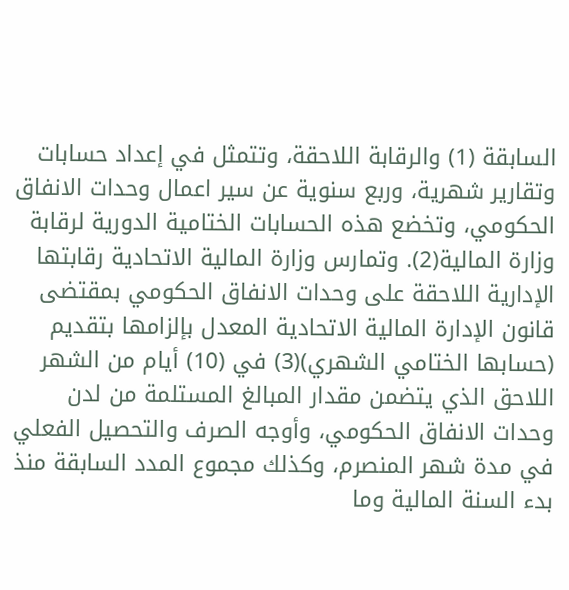السابقة (1) والرقابة اللاحقة، وتتمثل في إعداد حسابات وتقارير شهرية، وربع سنوية عن سير اعمال وحدات الانفاق الحكومي، وتخضع هذه الحسابات الختامية الدورية لرقابة وزارة المالية(2). وتمارس وزارة المالية الاتحادية رقابتها الإدارية اللاحقة على وحدات الانفاق الحكومي بمقتضى قانون الإدارة المالية الاتحادية المعدل بإلزامها بتقديم (حسابها الختامي الشهري)(3) في (10) أيام من الشهر اللاحق الذي يتضمن مقدار المبالغ المستلمة من لدن وحدات الانفاق الحكومي، وأوجه الصرف والتحصيل الفعلي في مدة شهر المنصرم، وكذلك مجموع المدد السابقة منذ بدء السنة المالية وما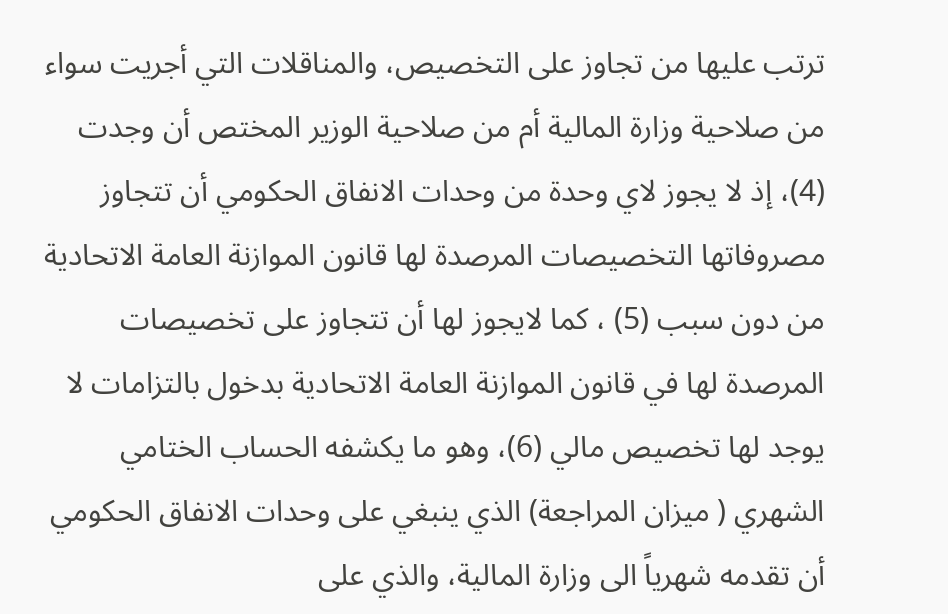ترتب عليها من تجاوز على التخصيص، والمناقلات التي أجريت سواء من صلاحية وزارة المالية أم من صلاحية الوزير المختص أن وجدت (4)، إذ لا يجوز لاي وحدة من وحدات الانفاق الحكومي أن تتجاوز مصروفاتها التخصيصات المرصدة لها قانون الموازنة العامة الاتحادية من دون سبب (5) ، كما لايجوز لها أن تتجاوز على تخصيصات المرصدة لها في قانون الموازنة العامة الاتحادية بدخول بالتزامات لا يوجد لها تخصيص مالي (6)، وهو ما يكشفه الحساب الختامي الشهري ( ميزان المراجعة) الذي ينبغي على وحدات الانفاق الحكومي أن تقدمه شهرياً الى وزارة المالية، والذي على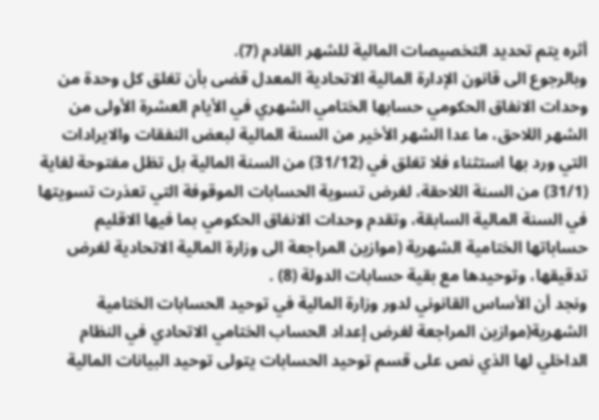أثره يتم تحديد التخصيصات المالية للشهر القادم (7).
وبالرجوع الى قانون الإدارة المالية الاتحادية المعدل قضى بأن تغلق كل وحدة من وحدات الانفاق الحكومي حسابها الختامي الشهري في الأيام العشرة الأولى من الشهر اللاحق، ما عدا الشهر الأخير من السنة المالية لبعض النفقات والايرادات التي ورد بها استثناء فلا تغلق في (31/12) من السنة المالية بل تظل مفتوحة لغاية (31/1) من السنة اللاحقة، لغرض تسوية الحسابات الموقوفة التي تعذرت تسويتها في السنة المالية السابقة، وتقدم وحدات الانفاق الحكومي بما فيها الاقليم حساباتها الختامية الشهرية (موازين المراجعة الى وزارة المالية الاتحادية لغرض تدقيقها، وتوحيدها مع بقية حسابات الدولة (8) .
ونجد أن الأساس القانوني لدور وزارة المالية في توحيد الحسابات الختامية الشهرية(موازين المراجعة لغرض إعداد الحساب الختامي الاتحادي في النظام الداخلي لها الذي نص على قسم توحيد الحسابات يتولى توحيد البيانات المالية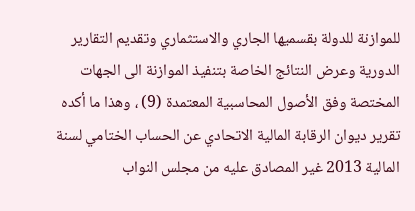للموازنة للدولة بقسميها الجاري والاستثماري وتقديم التقارير الدورية وعرض النتائج الخاصة بتنفيذ الموازنة الى الجهات المختصة وفق الأصول المحاسبية المعتمدة (9) ، وهذا ما أكده تقرير ديوان الرقابة المالية الاتحادي عن الحساب الختامي لسنة المالية 2013 غير المصادق عليه من مجلس النواب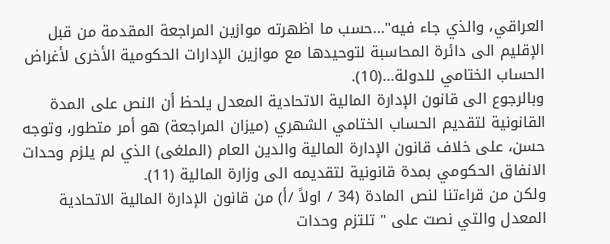العراقي، والذي جاء فيه"...حسب ما اظهرته موازين المراجعة المقدمة من قبل الإقليم الى دائرة المحاسبة لتوحيدها مع موازين الإدارات الحكومية الأخرى لأغراض الحساب الختامي للدولة...(10).
وبالرجوع الى قانون الإدارة المالية الاتحادية المعدل يلحظ أن النص على المدة القانونية لتقديم الحساب الختامي الشهري (ميزان المراجعة) هو أمر متطور، وتوجه حسن، على خلاف قانون الإدارة المالية والدين العام (الملغى) الذي لم يلزم وحدات الانفاق الحكومي بمدة قانونية لتقديمه الى وزارة المالية (11).
ولكن من قراءتنا لنص المادة (34 / اولاً /أ) من قانون الإدارة المالية الاتحادية المعدل والتي نصت على " تلتزم وحدات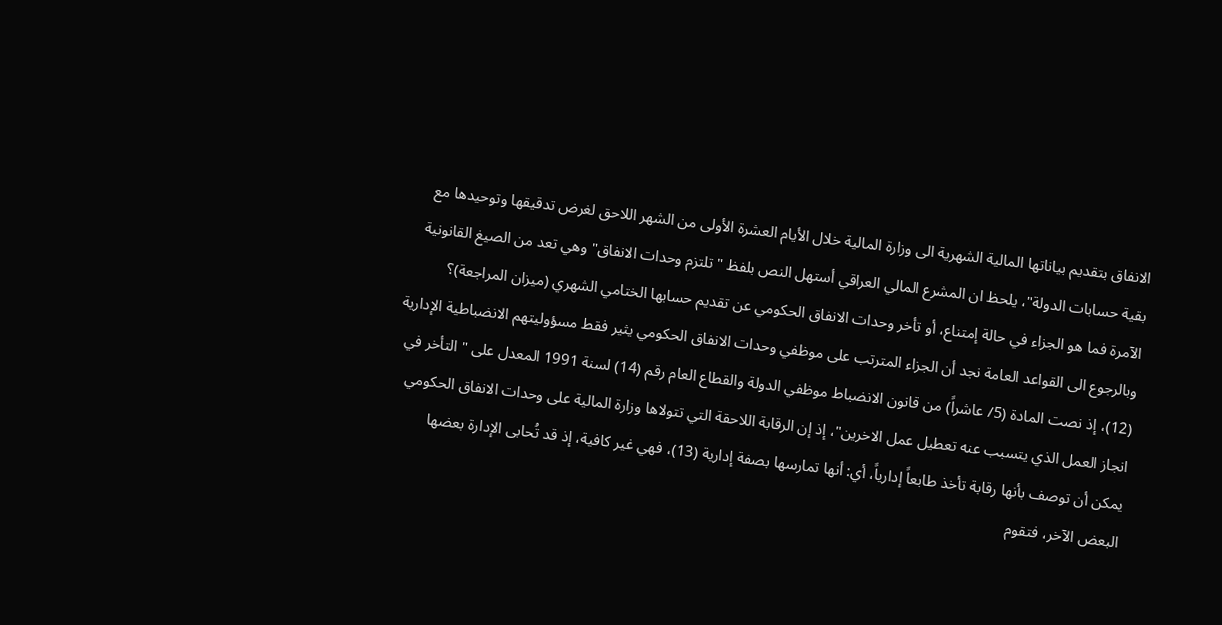الانفاق بتقديم بياناتها المالية الشهرية الى وزارة المالية خلال الأيام العشرة الأولى من الشهر اللاحق لغرض تدقيقها وتوحيدها مع بقية حسابات الدولة"، يلحظ ان المشرع المالي العراقي أستهل النص بلفظ " تلتزم وحدات الانفاق" وهي تعد من الصيغ القانونية الآمرة فما هو الجزاء في حالة إمتناع، أو تأخر وحدات الانفاق الحكومي عن تقديم حسابها الختامي الشهري (ميزان المراجعة)؟
وبالرجوع الى القواعد العامة نجد أن الجزاء المترتب على موظفي وحدات الانفاق الحكومي يثير فقط مسؤوليتهم الانضباطية الإدارية (12)، إذ نصت المادة (5/ عاشراً) من قانون الانضباط موظفي الدولة والقطاع العام رقم (14) لسنة 1991 المعدل على " التأخر في انجاز العمل الذي يتسبب عنه تعطيل عمل الاخرين"، إذ إن الرقابة اللاحقة التي تتولاها وزارة المالية على وحدات الانفاق الحكومي يمكن أن توصف بأنها رقابة تأخذ طابعاً إدارياً، أي: أنها تمارسها بصفة إدارية (13)، فهي غير كافية، إذ قد تُحابى الإدارة بعضها البعض الآخر، فتقوم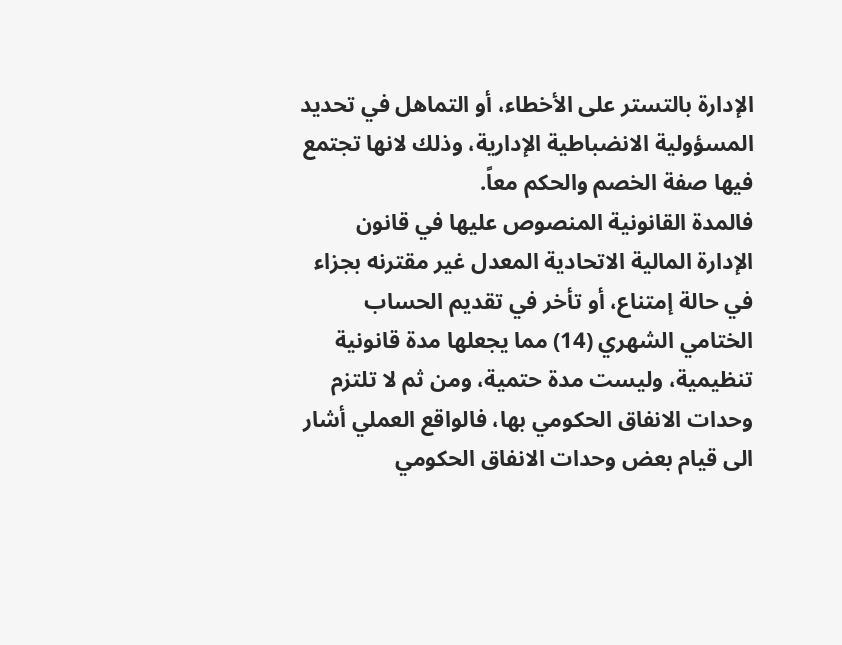الإدارة بالتستر على الأخطاء، أو التماهل في تحديد المسؤولية الانضباطية الإدارية، وذلك لانها تجتمع فيها صفة الخصم والحكم معاً.
فالمدة القانونية المنصوص عليها في قانون الإدارة المالية الاتحادية المعدل غير مقترنه بجزاء في حالة إمتناع، أو تأخر في تقديم الحساب الختامي الشهري (14) مما يجعلها مدة قانونية تنظيمية، وليست مدة حتمية، ومن ثم لا تلتزم وحدات الانفاق الحكومي بها، فالواقع العملي أشار الى قيام بعض وحدات الانفاق الحكومي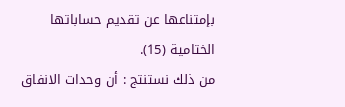بإمتناعها عن تقديم حساباتها الختامية (15).
من ذلك نستنتج : أن وحدات الانفاق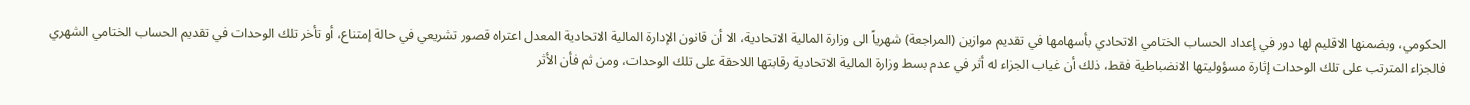الحكومي، وبضمنها الاقليم لها دور في إعداد الحساب الختامي الاتحادي بأسهامها في تقديم موازين (المراجعة) شهرياً الى وزارة المالية الاتحادية، الا أن قانون الإدارة المالية الاتحادية المعدل اعتراه قصور تشريعي في حالة إمتناع، أو تأخر تلك الوحدات في تقديم الحساب الختامي الشهري فالجزاء المترتب على تلك الوحدات إثارة مسؤوليتها الانضباطية فقط، ذلك أن غياب الجزاء له أثر في عدم بسط وزارة المالية الاتحادية رقابتها اللاحقة على تلك الوحدات، ومن ثم فأن الأثر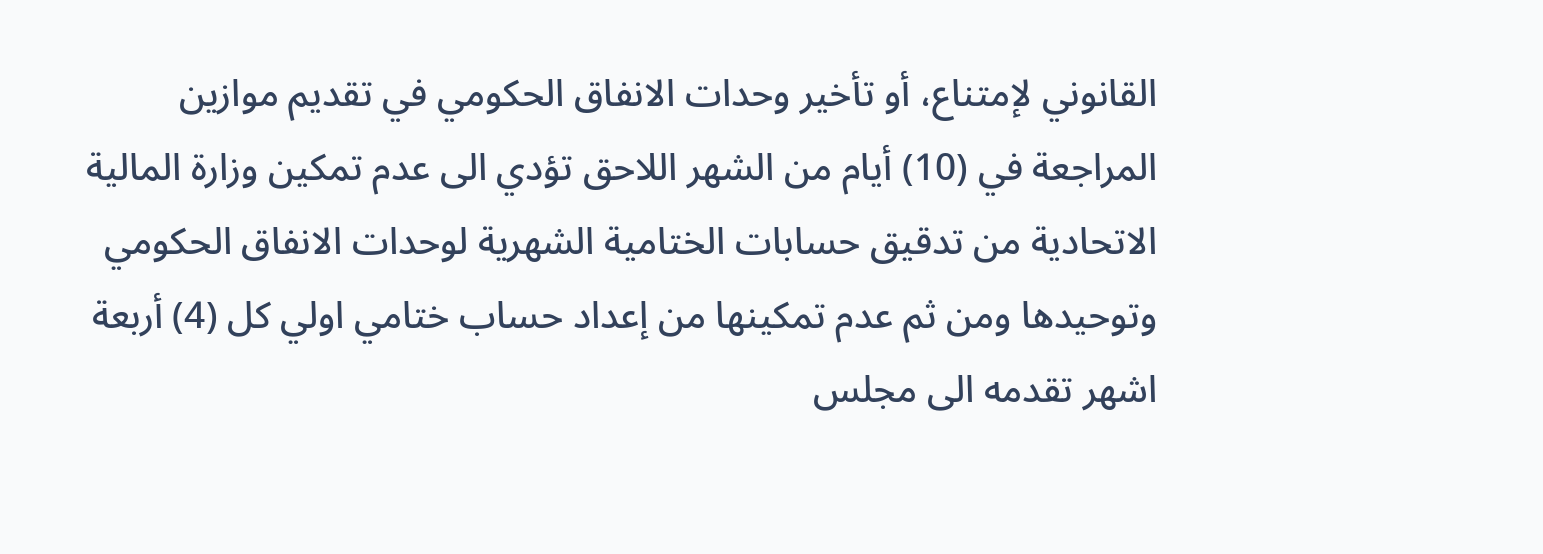القانوني لإمتناع، أو تأخير وحدات الانفاق الحكومي في تقديم موازين المراجعة في (10) أيام من الشهر اللاحق تؤدي الى عدم تمكين وزارة المالية الاتحادية من تدقيق حسابات الختامية الشهرية لوحدات الانفاق الحكومي وتوحيدها ومن ثم عدم تمكينها من إعداد حساب ختامي اولي كل (4) أربعة اشهر تقدمه الى مجلس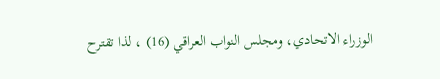الوزراء الاتحادي، ومجلس النواب العراقي (16) ، لذا تقترح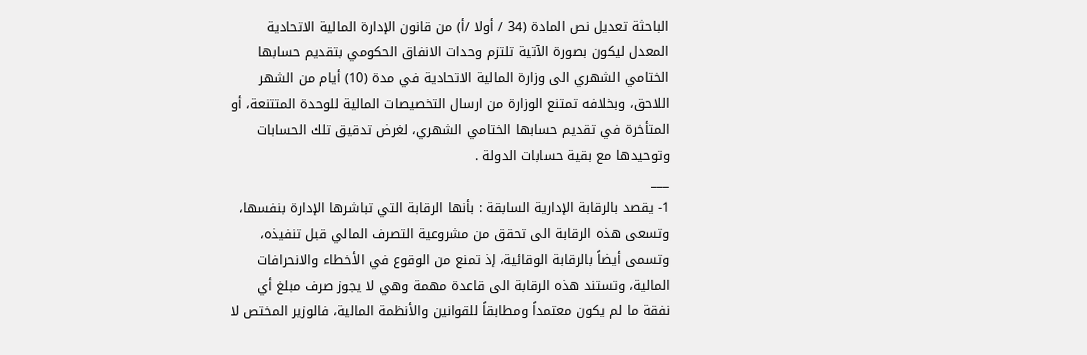الباحثة تعديل نص المادة (34 / أولا /أ) من قانون الإدارة المالية الاتحادية المعدل ليكون بصورة الآتية تلتزم وحدات الانفاق الحكومي بتقديم حسابها الختامي الشهري الى وزارة المالية الاتحادية في مدة (10) أيام من الشهر اللاحق، وبخلافه تمتنع الوزارة من ارسال التخصيصات المالية للوحدة المتتنعة، أو المتأخرة في تقديم حسابها الختامي الشهري، لغرض تدقيق تلك الحسابات وتوحيدها مع بقية حسابات الدولة .
___
1- يقصد بالرقابة الإدارية السابقة : بأنها الرقابة التي تباشرها الإدارة بنفسها، وتسعى هذه الرقابة الى تحقق من مشروعية التصرف المالي قبل تنفيذه، وتسمى أيضاً بالرقابة الوقائية، إذ تمنع من الوقوع في الأخطاء والانحرافات المالية، وتستند هذه الرقابة الى قاعدة مهمة وهي لا يجوز صرف مبلغ أي نفقة ما لم يكون معتمداً ومطابقاً للقوانين والأنظمة المالية، فالوزير المختص لا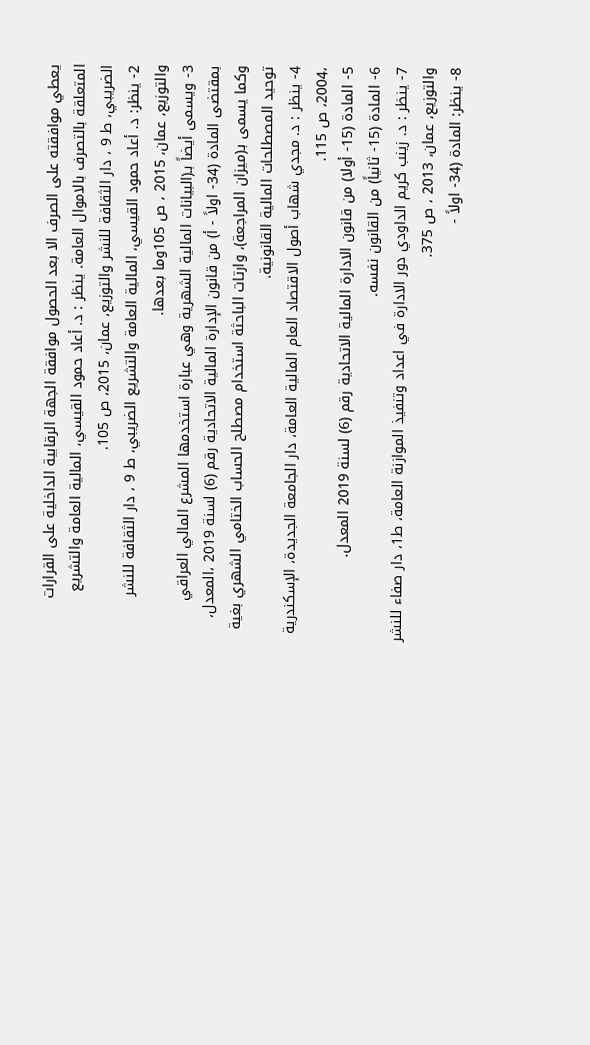يعطي موافقته على الصرف الا بعد الحصول موافقة الجهة الرقابية الداخلية على القرارات المتعلقة بالتصرف بالاموال العامة. ينظر : د. أعاد حمود القيسي، المالية العامة والتشريع الضريبي، ط 9 ، دار الثقافة للنشر والتوزيع، عمان، 2015، ص 105.
2- ينظر: د. أعاد حمود القيسي، المالية العامة والتشريع الضريبي، ط 9 ، دار الثقافة للنشر والتوزيع، عمان، 2015 ، ص 105وما بعدها.
3- ويسمى أيضاً بـ(البيانات المالية الشهرية وهي عبارة استخدمها المشرع المالي العراقي بمقتضى المادة (34- اولاً - أ) من قانون الإدارة المالية الاتحادية رقم (6) لسنة 2019 ،المعدل، وكما يسمى بـ(ميزان المراجعة)، وارتات الباحثة استخدام مصطلح الحساب الختامي الشهري بغية توحيد المصطلحات المالية القانونية.
4- ينظر : د. مجدي شهاب أصول الاقتصاد العام المالية العامة، دار الجامعة الجديدة، الإسكندرية ،2004، ص 115.
5- المادة (15- أولا) من قانون الادارة المالية الاتحادية رقم (6) لسنة 2019 المعدل.
6- المادة (15- ثانياً) من القانون نفسه.
7- ينظر : د. زينب كريم الداودي دور الادارة في اعداد وتنفيذ الموازنة العامة، ط1، دار صفاء للنشر والتوزيع، عمان، 2013 ، ص 375.
8- ينظر: المادة (34- اولاً -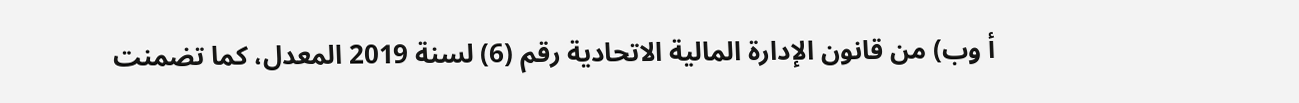أ وب) من قانون الإدارة المالية الاتحادية رقم (6) لسنة 2019 المعدل، كما تضمنت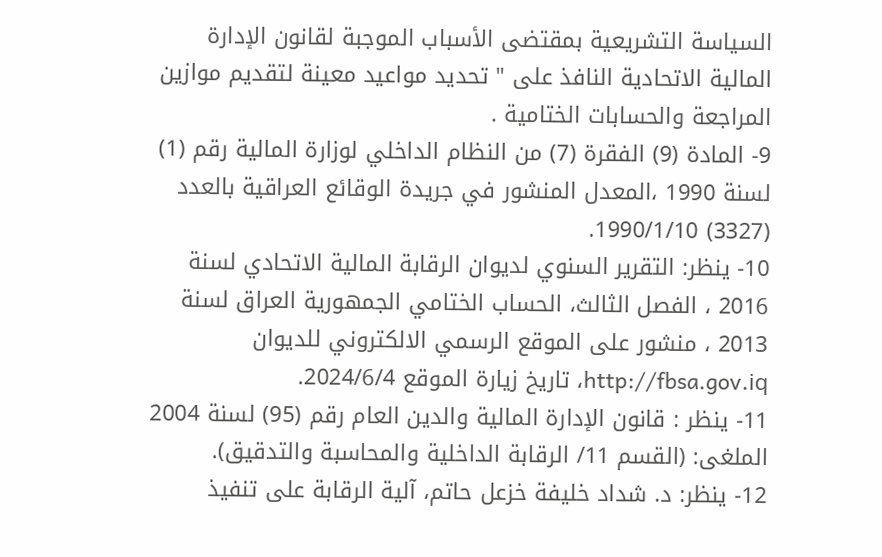السياسة التشريعية بمقتضى الأسباب الموجبة لقانون الإدارة المالية الاتحادية النافذ على " تحديد مواعيد معينة لتقديم موازين المراجعة والحسابات الختامية .
9- المادة (9) الفقرة (7) من النظام الداخلي لوزارة المالية رقم (1) لسنة 1990 ،المعدل المنشور في جريدة الوقائع العراقية بالعدد (3327) 1990/1/10.
10- ينظر: التقرير السنوي لديوان الرقابة المالية الاتحادي لسنة 2016 ، الفصل الثالث، الحساب الختامي الجمهورية العراق لسنة 2013 ، منشور على الموقع الرسمي الالكتروني للديوان http://fbsa.gov.iq، تاريخ زيارة الموقع 2024/6/4.
11- ينظر : قانون الإدارة المالية والدين العام رقم (95) لسنة 2004 الملغى: (القسم 11/ الرقابة الداخلية والمحاسبة والتدقيق).
12- ينظر: د. شداد خليفة خزعل حاتم، آلية الرقابة على تنفيذ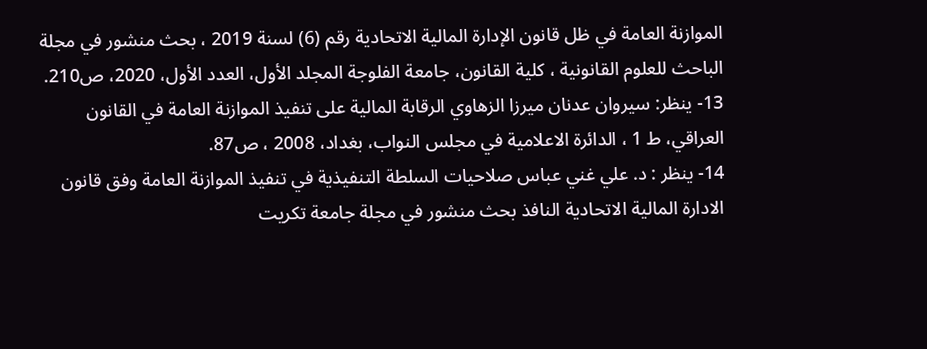الموازنة العامة في ظل قانون الإدارة المالية الاتحادية رقم (6) لسنة 2019 ، بحث منشور في مجلة الباحث للعلوم القانونية ، كلية القانون، جامعة الفلوجة المجلد الأول، العدد الأول، 2020، ص210.
13- ينظر: سيروان عدنان ميرزا الزهاوي الرقابة المالية على تنفيذ الموازنة العامة في القانون العراقي، ط 1 ، الدائرة الاعلامية في مجلس النواب، بغداد، 2008 ، ص87.
14- ينظر : د. علي غني عباس صلاحيات السلطة التنفيذية في تنفيذ الموازنة العامة وفق قانون الادارة المالية الاتحادية النافذ بحث منشور في مجلة جامعة تكريت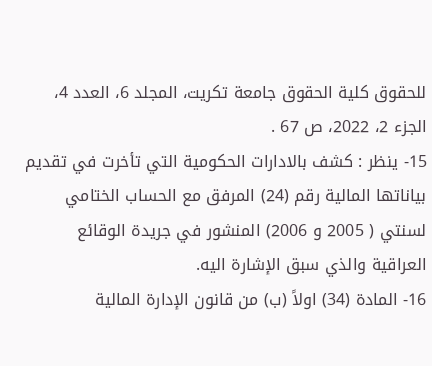للحقوق كلية الحقوق جامعة تكريت، المجلد 6، العدد 4، الجزء 2، 2022، ص 67 .
15- ينظر : كشف بالادارات الحكومية التي تأخرت في تقديم بياناتها المالية رقم (24) المرفق مع الحساب الختامي لسنتي ( 2005 و 2006) المنشور في جريدة الوقائع العراقية والذي سبق الإشارة اليه.
16- المادة (34) اولاً (ب) من قانون الإدارة المالية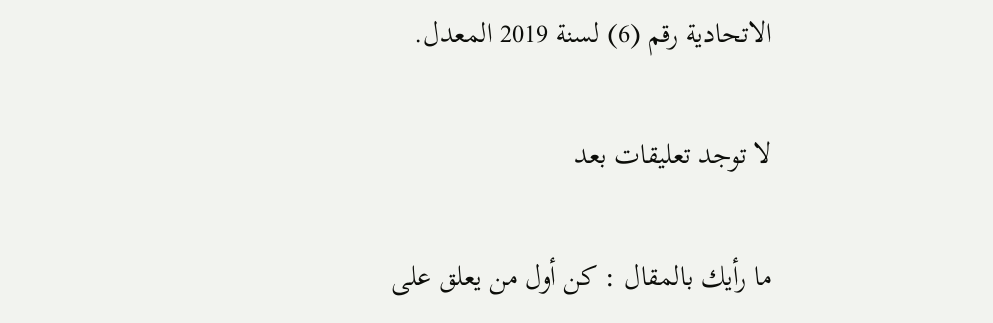الاتحادية رقم (6) لسنة 2019 المعدل.

لا توجد تعليقات بعد

ما رأيك بالمقال : كن أول من يعلق على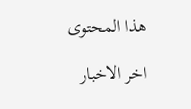هذا المحتوى

اخر الاخبار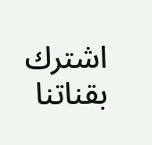اشترك بقناتنا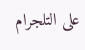على التلجرام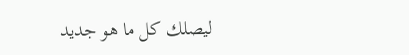ليصلك كل ما هو جديد